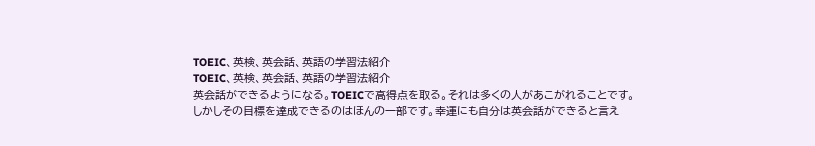TOEIC、英検、英会話、英語の学習法紹介
TOEIC、英検、英会話、英語の学習法紹介
英会話ができるようになる。TOEICで高得点を取る。それは多くの人があこがれることです。
しかしその目標を達成できるのはほんの一部です。幸運にも自分は英会話ができると言え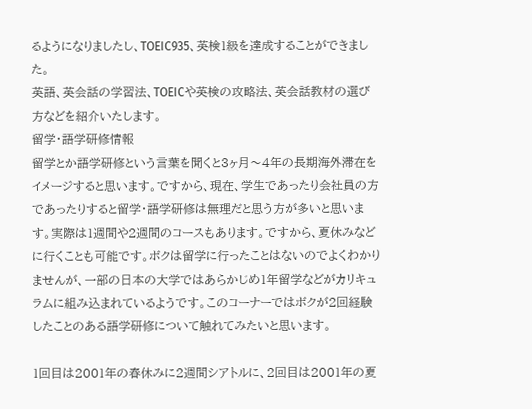るようになりましたし、TOEIC935、英検1級を達成することができました。
英語、英会話の学習法、TOEICや英検の攻略法、英会話教材の選び方などを紹介いたします。
留学・語学研修情報
留学とか語学研修という言葉を聞くと3ヶ月〜4年の長期海外滞在をイメージすると思います。ですから、現在、学生であったり会社員の方であったりすると留学・語学研修は無理だと思う方が多いと思います。実際は1週間や2週間のコースもあります。ですから、夏休みなどに行くことも可能です。ボクは留学に行ったことはないのでよくわかりませんが、一部の日本の大学ではあらかじめ1年留学などがカリキュラムに組み込まれているようです。このコーナーではボクが2回経験したことのある語学研修について触れてみたいと思います。

1回目は2001年の春休みに2週間シアトルに、2回目は2001年の夏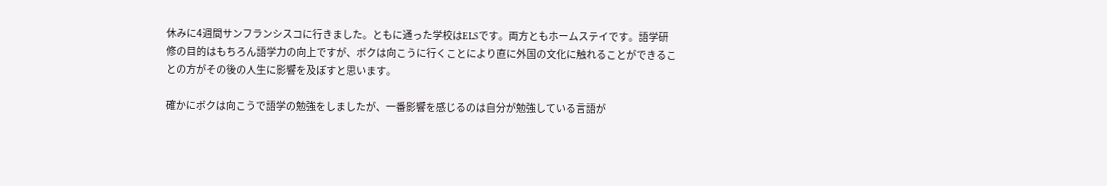休みに4週間サンフランシスコに行きました。ともに通った学校はELSです。両方ともホームステイです。語学研修の目的はもちろん語学力の向上ですが、ボクは向こうに行くことにより直に外国の文化に触れることができることの方がその後の人生に影響を及ぼすと思います。

確かにボクは向こうで語学の勉強をしましたが、一番影響を感じるのは自分が勉強している言語が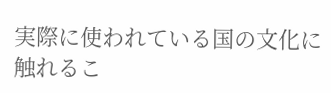実際に使われている国の文化に触れるこ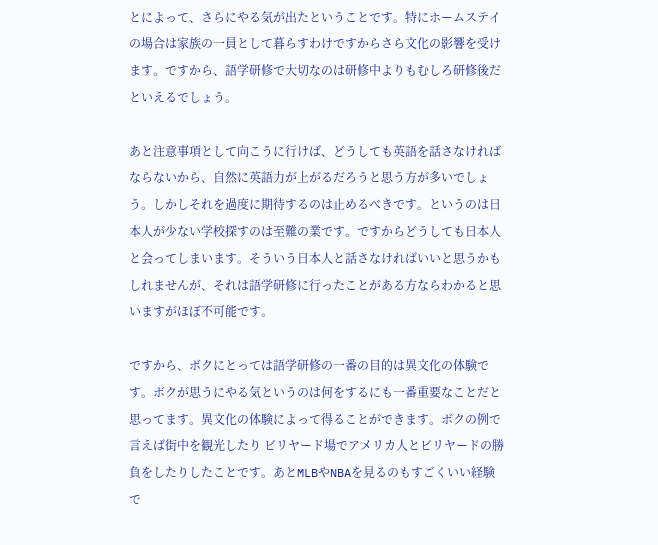とによって、さらにやる気が出たということです。特にホームステイの場合は家族の一員として暮らすわけですからさら文化の影響を受けます。ですから、語学研修で大切なのは研修中よりもむしろ研修後だといえるでしょう。

あと注意事項として向こうに行けば、どうしても英語を話さなければならないから、自然に英語力が上がるだろうと思う方が多いでしょう。しかしそれを過度に期待するのは止めるべきです。というのは日本人が少ない学校探すのは至難の業です。ですからどうしても日本人と会ってしまいます。そういう日本人と話さなければいいと思うかもしれませんが、それは語学研修に行ったことがある方ならわかると思いますがほぼ不可能です。

ですから、ボクにとっては語学研修の一番の目的は異文化の体験です。ボクが思うにやる気というのは何をするにも一番重要なことだと思ってます。異文化の体験によって得ることができます。ボクの例で言えば街中を観光したり ビリヤード場でアメリカ人とビリヤードの勝負をしたりしたことです。あとMLBやNBAを見るのもすごくいい経験で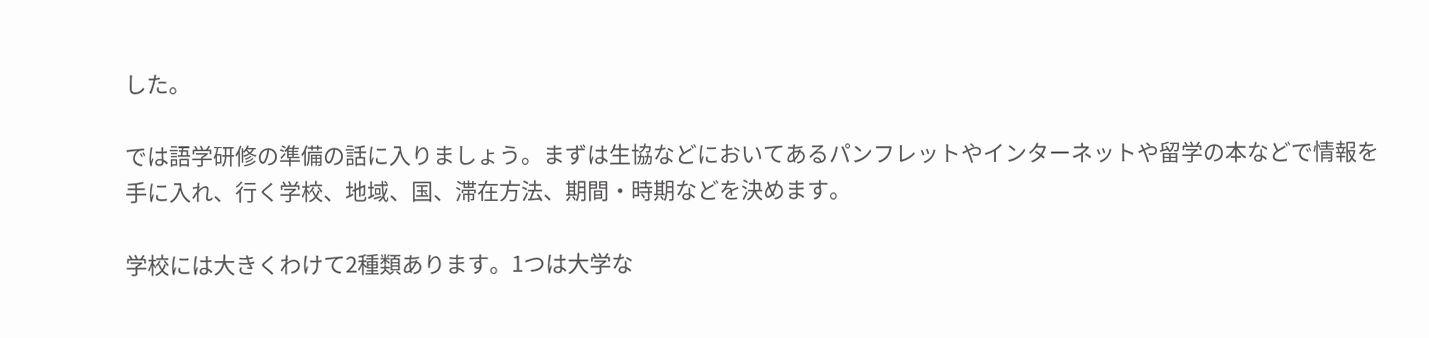した。

では語学研修の準備の話に入りましょう。まずは生協などにおいてあるパンフレットやインターネットや留学の本などで情報を手に入れ、行く学校、地域、国、滞在方法、期間・時期などを決めます。

学校には大きくわけて2種類あります。1つは大学な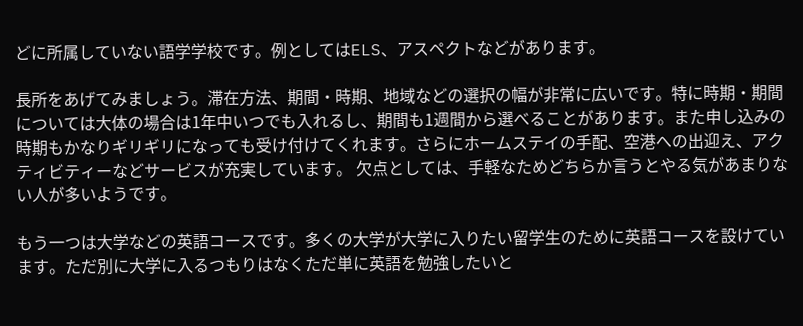どに所属していない語学学校です。例としてはELS、アスペクトなどがあります。

長所をあげてみましょう。滞在方法、期間・時期、地域などの選択の幅が非常に広いです。特に時期・期間については大体の場合は1年中いつでも入れるし、期間も1週間から選べることがあります。また申し込みの 時期もかなりギリギリになっても受け付けてくれます。さらにホームステイの手配、空港への出迎え、アクティビティーなどサービスが充実しています。 欠点としては、手軽なためどちらか言うとやる気があまりない人が多いようです。

もう一つは大学などの英語コースです。多くの大学が大学に入りたい留学生のために英語コースを設けています。ただ別に大学に入るつもりはなくただ単に英語を勉強したいと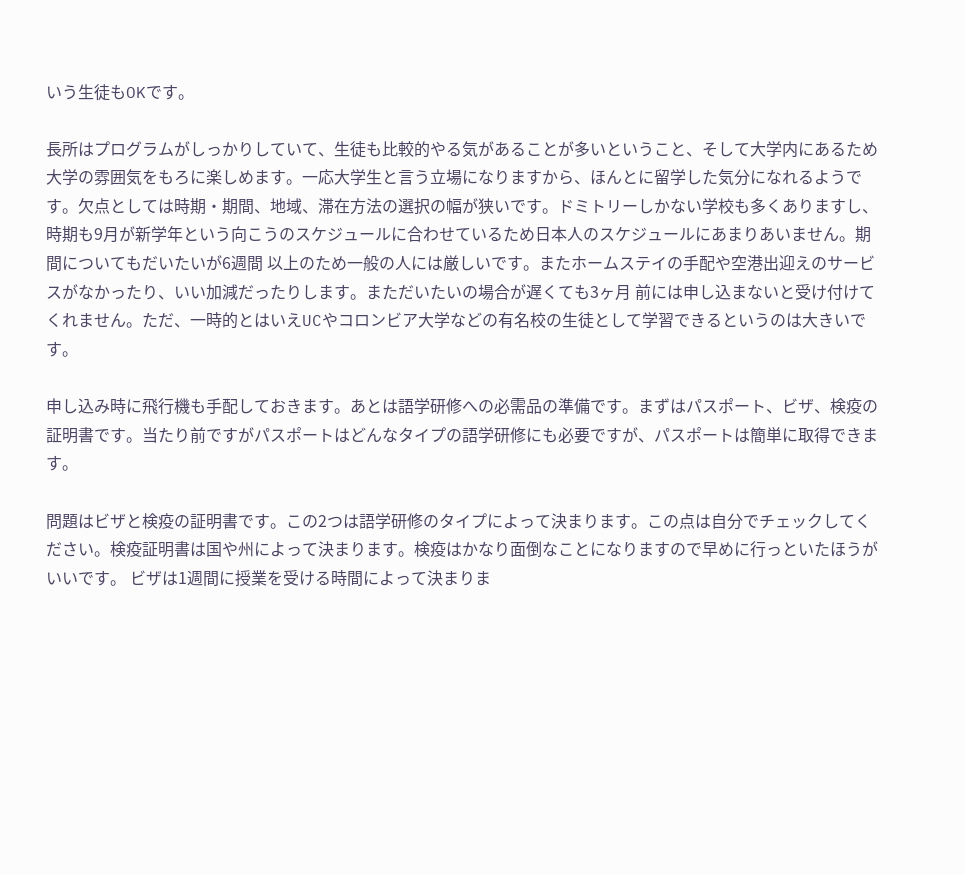いう生徒もOKです。

長所はプログラムがしっかりしていて、生徒も比較的やる気があることが多いということ、そして大学内にあるため大学の雰囲気をもろに楽しめます。一応大学生と言う立場になりますから、ほんとに留学した気分になれるようです。欠点としては時期・期間、地域、滞在方法の選択の幅が狭いです。ドミトリーしかない学校も多くありますし、時期も9月が新学年という向こうのスケジュールに合わせているため日本人のスケジュールにあまりあいません。期間についてもだいたいが6週間 以上のため一般の人には厳しいです。またホームステイの手配や空港出迎えのサービスがなかったり、いい加減だったりします。まただいたいの場合が遅くても3ヶ月 前には申し込まないと受け付けてくれません。ただ、一時的とはいえUCやコロンビア大学などの有名校の生徒として学習できるというのは大きいです。

申し込み時に飛行機も手配しておきます。あとは語学研修への必需品の準備です。まずはパスポート、ビザ、検疫の証明書です。当たり前ですがパスポートはどんなタイプの語学研修にも必要ですが、パスポートは簡単に取得できます。

問題はビザと検疫の証明書です。この2つは語学研修のタイプによって決まります。この点は自分でチェックしてください。検疫証明書は国や州によって決まります。検疫はかなり面倒なことになりますので早めに行っといたほうがいいです。 ビザは1週間に授業を受ける時間によって決まりま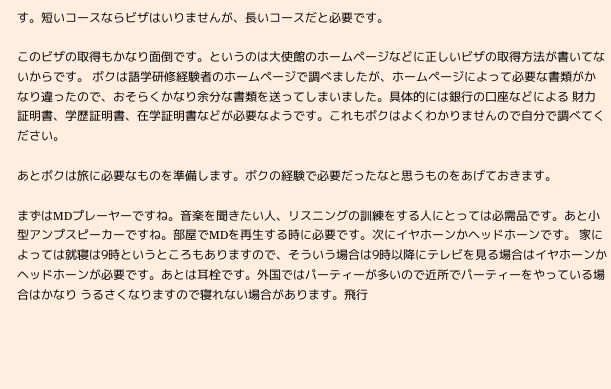す。短いコースならビザはいりませんが、長いコースだと必要です。

このビザの取得もかなり面倒です。というのは大使館のホームページなどに正しいビザの取得方法が書いてないからです。 ボクは語学研修経験者のホームページで調べましたが、ホームページによって必要な書類がかなり違ったので、おそらくかなり余分な書類を送ってしまいました。具体的には銀行の口座などによる 財力証明書、学歴証明書、在学証明書などが必要なようです。これもボクはよくわかりませんので自分で調べてください。

あとボクは旅に必要なものを準備します。ボクの経験で必要だったなと思うものをあげておきます。

まずはMDプレーヤーですね。音楽を聞きたい人、リスニングの訓練をする人にとっては必需品です。あと小型アンプスピーカーですね。部屋でMDを再生する時に必要です。次にイヤホーンかヘッドホーンです。 家によっては就寝は9時というところもありますので、そういう場合は9時以降にテレビを見る場合はイヤホーンかヘッドホーンが必要です。あとは耳栓です。外国ではパーティーが多いので近所でパーティーをやっている場合はかなり うるさくなりますので寝れない場合があります。飛行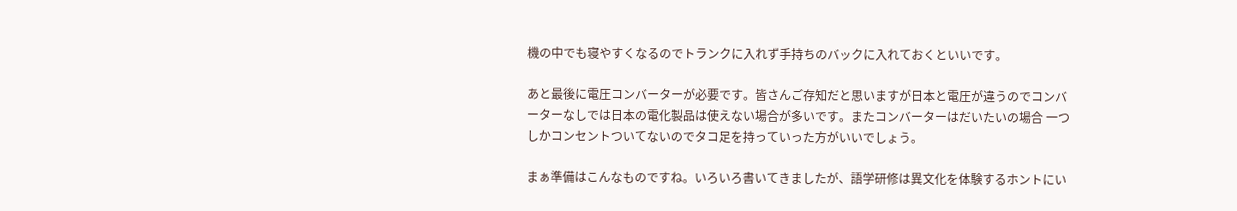機の中でも寝やすくなるのでトランクに入れず手持ちのバックに入れておくといいです。

あと最後に電圧コンバーターが必要です。皆さんご存知だと思いますが日本と電圧が違うのでコンバーターなしでは日本の電化製品は使えない場合が多いです。またコンバーターはだいたいの場合 一つしかコンセントついてないのでタコ足を持っていった方がいいでしょう。

まぁ準備はこんなものですね。いろいろ書いてきましたが、語学研修は異文化を体験するホントにい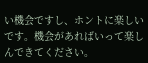い機会ですし、ホントに楽しいです。機会があればいって楽しんできてください。